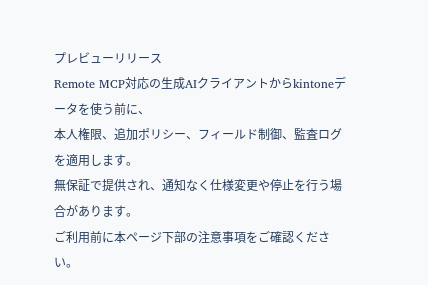プレビューリリース
Remote MCP対応の生成AIクライアントからkintoneデータを使う前に、
本人権限、追加ポリシー、フィールド制御、監査ログを適用します。
無保証で提供され、通知なく仕様変更や停止を行う場合があります。
ご利用前に本ページ下部の注意事項をご確認ください。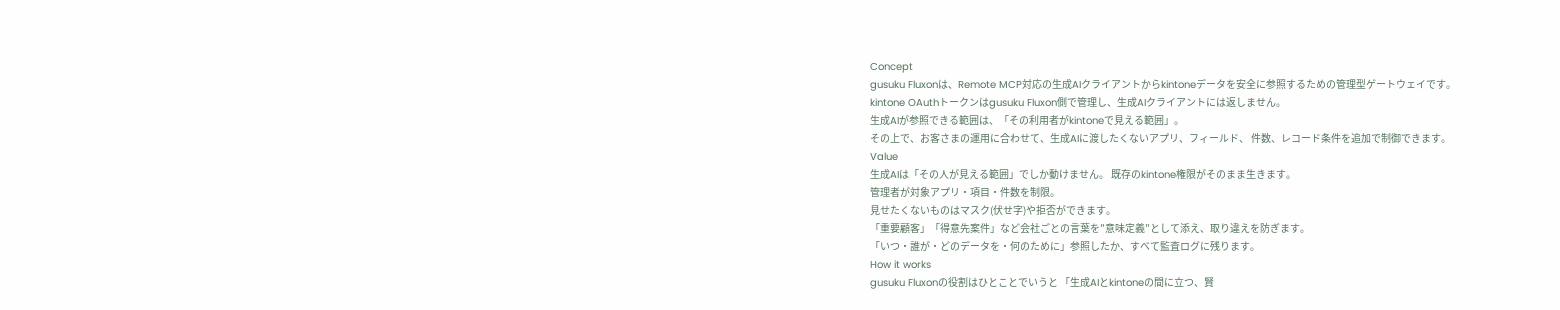Concept
gusuku Fluxonは、Remote MCP対応の生成AIクライアントからkintoneデータを安全に参照するための管理型ゲートウェイです。
kintone OAuthトークンはgusuku Fluxon側で管理し、生成AIクライアントには返しません。
生成AIが参照できる範囲は、「その利用者がkintoneで見える範囲」。
その上で、お客さまの運用に合わせて、生成AIに渡したくないアプリ、フィールド、 件数、レコード条件を追加で制御できます。
Value
生成AIは「その人が見える範囲」でしか動けません。 既存のkintone権限がそのまま生きます。
管理者が対象アプリ・項目・件数を制限。
見せたくないものはマスク(伏せ字)や拒否ができます。
「重要顧客」「得意先案件」など会社ごとの言葉を"意味定義"として添え、取り違えを防ぎます。
「いつ・誰が・どのデータを・何のために」参照したか、すべて監査ログに残ります。
How it works
gusuku Fluxonの役割はひとことでいうと 「生成AIとkintoneの間に立つ、賢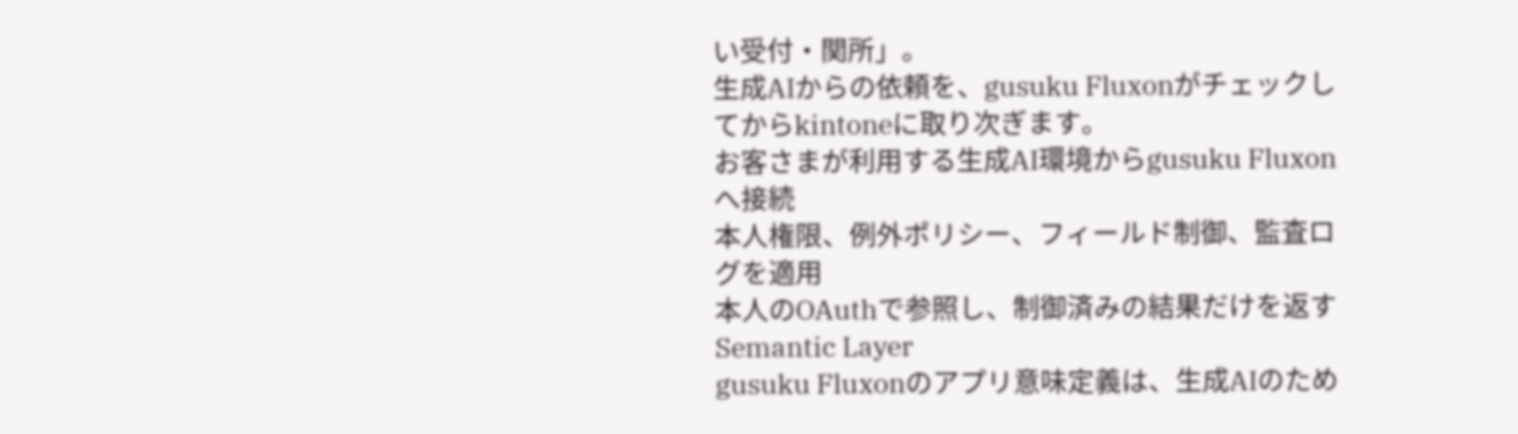い受付・関所」。
生成AIからの依頼を、gusuku Fluxonがチェックしてからkintoneに取り次ぎます。
お客さまが利用する生成AI環境からgusuku Fluxonへ接続
本人権限、例外ポリシー、フィールド制御、監査ログを適用
本人のOAuthで参照し、制御済みの結果だけを返す
Semantic Layer
gusuku Fluxonのアプリ意味定義は、生成AIのため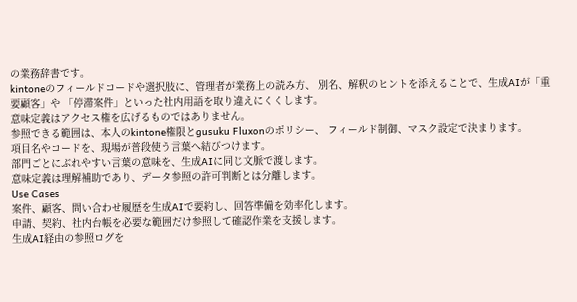の業務辞書です。
kintoneのフィールドコードや選択肢に、管理者が業務上の読み方、 別名、解釈のヒントを添えることで、生成AIが「重要顧客」や 「停滞案件」といった社内用語を取り違えにくくします。
意味定義はアクセス権を広げるものではありません。
参照できる範囲は、本人のkintone権限とgusuku Fluxonのポリシー、 フィールド制御、マスク設定で決まります。
項目名やコードを、現場が普段使う言葉へ結びつけます。
部門ごとにぶれやすい言葉の意味を、生成AIに同じ文脈で渡します。
意味定義は理解補助であり、データ参照の許可判断とは分離します。
Use Cases
案件、顧客、問い合わせ履歴を生成AIで要約し、回答準備を効率化します。
申請、契約、社内台帳を必要な範囲だけ参照して確認作業を支援します。
生成AI経由の参照ログを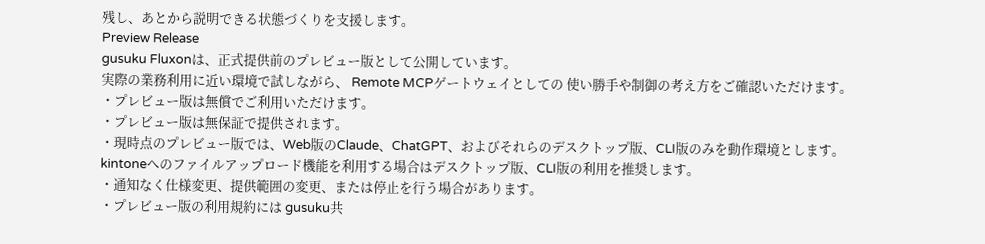残し、あとから説明できる状態づくりを支援します。
Preview Release
gusuku Fluxonは、正式提供前のプレビュー版として公開しています。
実際の業務利用に近い環境で試しながら、 Remote MCPゲートウェイとしての 使い勝手や制御の考え方をご確認いただけます。
・プレビュー版は無償でご利用いただけます。
・プレビュー版は無保証で提供されます。
・現時点のプレビュー版では、Web版のClaude、ChatGPT、およびそれらのデスクトップ版、CLI版のみを動作環境とします。
kintoneへのファイルアップロード機能を利用する場合はデスクトップ版、CLI版の利用を推奨します。
・通知なく仕様変更、提供範囲の変更、または停止を行う場合があります。
・プレビュー版の利用規約には gusuku共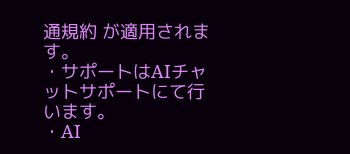通規約 が適用されます。
・サポートはAIチャットサポートにて行います。
・AI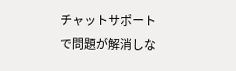チャットサポートで問題が解消しな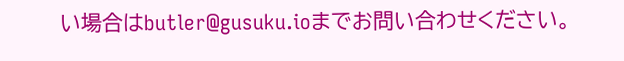い場合はbutler@gusuku.ioまでお問い合わせください。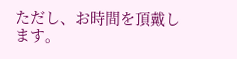ただし、お時間を頂戴します。